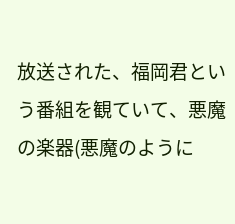放送された、福岡君という番組を観ていて、悪魔の楽器(悪魔のように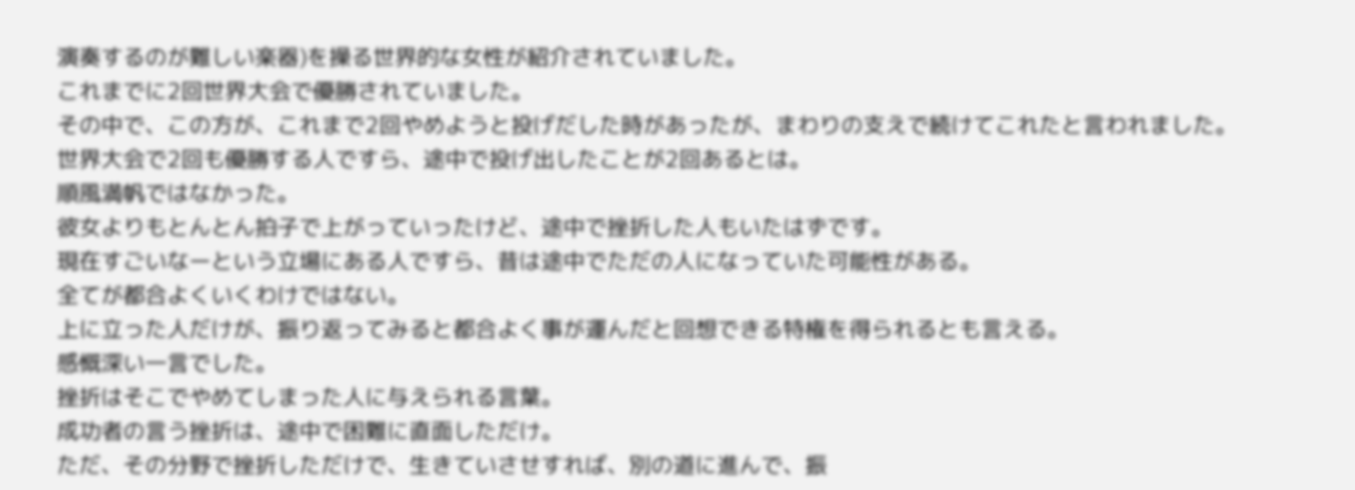演奏するのが難しい楽器)を操る世界的な女性が紹介されていました。
これまでに2回世界大会で優勝されていました。
その中で、この方が、これまで2回やめようと投げだした時があったが、まわりの支えで続けてこれたと言われました。
世界大会で2回も優勝する人ですら、途中で投げ出したことが2回あるとは。
順風満帆ではなかった。
彼女よりもとんとん拍子で上がっていったけど、途中で挫折した人もいたはずです。
現在すごいなーという立場にある人ですら、昔は途中でただの人になっていた可能性がある。
全てが都合よくいくわけではない。
上に立った人だけが、振り返ってみると都合よく事が運んだと回想できる特権を得られるとも言える。
感慨深い一言でした。
挫折はそこでやめてしまった人に与えられる言葉。
成功者の言う挫折は、途中で困難に直面しただけ。
ただ、その分野で挫折しただけで、生きていさせすれば、別の道に進んで、振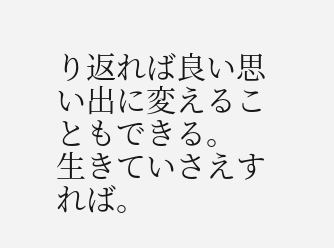り返れば良い思い出に変えることもできる。
生きていさえすれば。